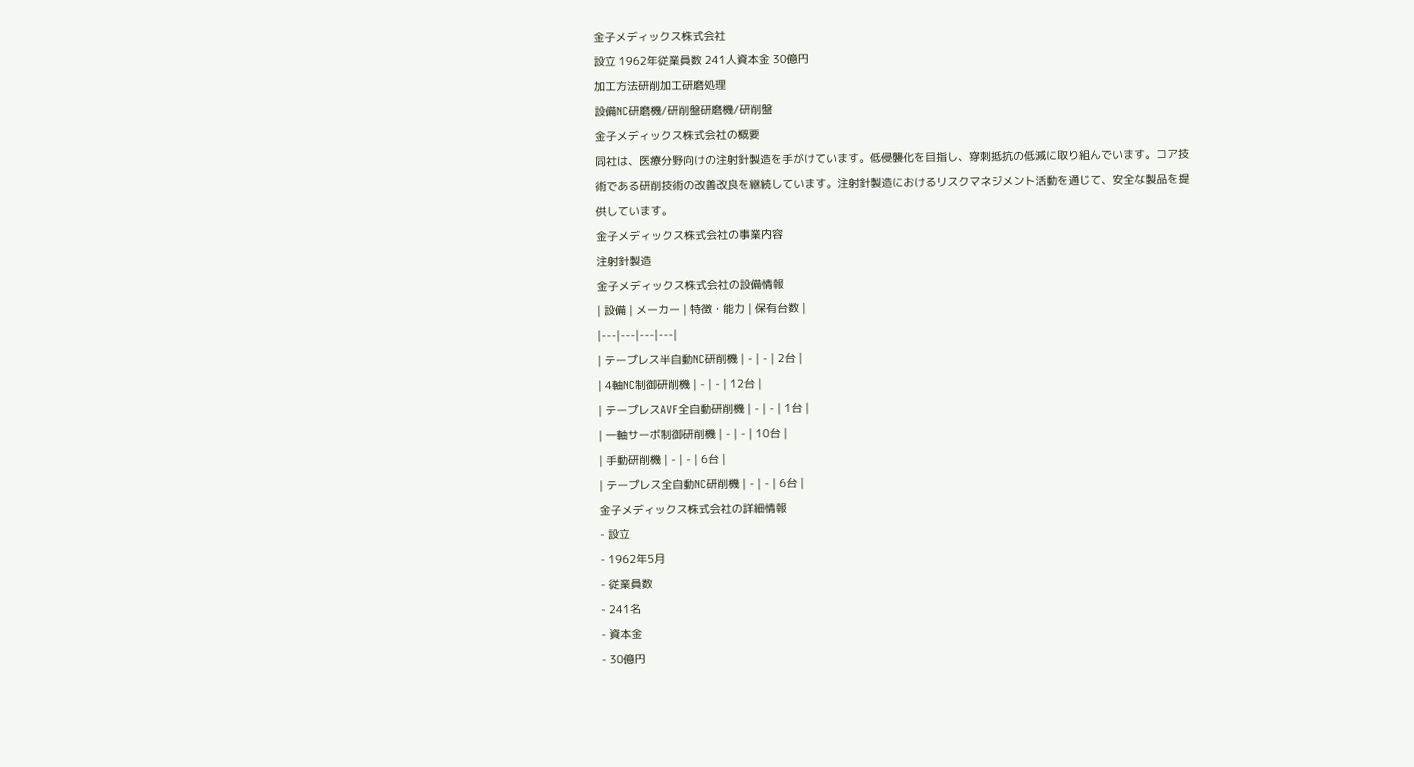金子メディックス株式会社
設立 1962年従業員数 241人資本金 30億円
加工方法研削加工研磨処理
設備NC研磨機/研削盤研磨機/研削盤
金子メディックス株式会社の概要
同社は、医療分野向けの注射針製造を手がけています。低侵襲化を目指し、穿刺抵抗の低減に取り組んでいます。コア技術である研削技術の改善改良を継続しています。注射針製造におけるリスクマネジメント活動を通じて、安全な製品を提供しています。
金子メディックス株式会社の事業内容
注射針製造
金子メディックス株式会社の設備情報
| 設備 | メーカー | 特徴・能力 | 保有台数 |
|---|---|---|---|
| テープレス半自動NC研削機 | - | - | 2台 |
| 4軸NC制御研削機 | - | - | 12台 |
| テープレスAVF全自動研削機 | - | - | 1台 |
| 一軸サーボ制御研削機 | - | - | 10台 |
| 手動研削機 | - | - | 6台 |
| テープレス全自動NC研削機 | - | - | 6台 |
金子メディックス株式会社の詳細情報
- 設立
- 1962年5月
- 従業員数
- 241名
- 資本金
- 30億円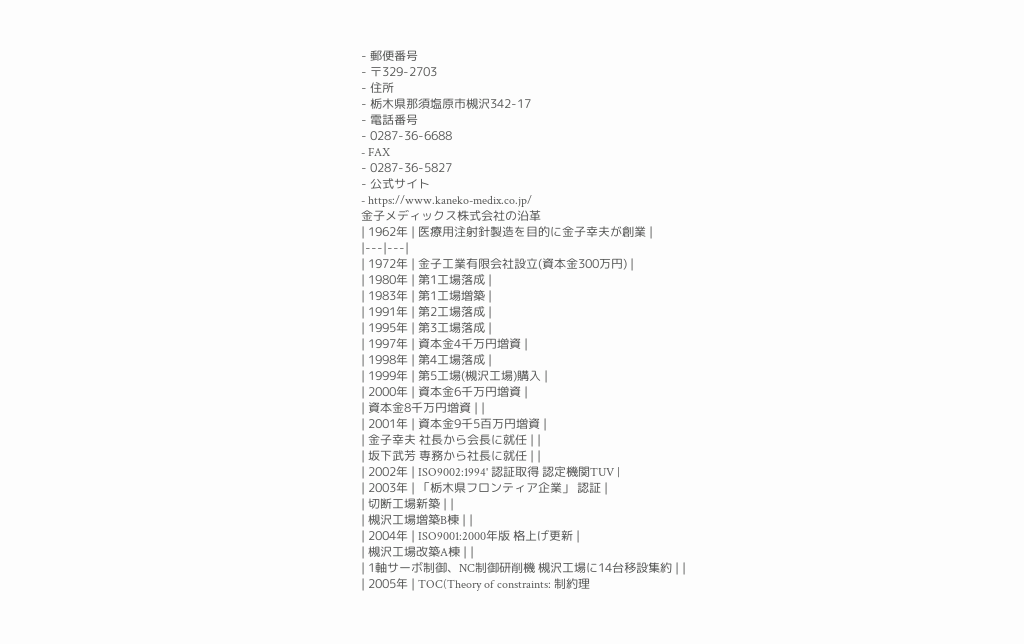- 郵便番号
- 〒329-2703
- 住所
- 栃木県那須塩原市槻沢342-17
- 電話番号
- 0287-36-6688
- FAX
- 0287-36-5827
- 公式サイト
- https://www.kaneko-medix.co.jp/
金子メディックス株式会社の沿革
| 1962年 | 医療用注射針製造を目的に金子幸夫が創業 |
|---|---|
| 1972年 | 金子工業有限会社設立(資本金300万円) |
| 1980年 | 第1工場落成 |
| 1983年 | 第1工場増築 |
| 1991年 | 第2工場落成 |
| 1995年 | 第3工場落成 |
| 1997年 | 資本金4千万円増資 |
| 1998年 | 第4工場落成 |
| 1999年 | 第5工場(槻沢工場)購入 |
| 2000年 | 資本金6千万円増資 |
| 資本金8千万円増資 | |
| 2001年 | 資本金9千5百万円増資 |
| 金子幸夫 社長から会長に就任 | |
| 坂下武芳 専務から社長に就任 | |
| 2002年 | ISO9002:1994' 認証取得 認定機関TUV |
| 2003年 | 「栃木県フロンティア企業」 認証 |
| 切断工場新築 | |
| 槻沢工場増築B棟 | |
| 2004年 | ISO9001:2000年版 格上げ更新 |
| 槻沢工場改築A棟 | |
| 1軸サーボ制御、NC制御研削機 槻沢工場に14台移設集約 | |
| 2005年 | TOC(Theory of constraints: 制約理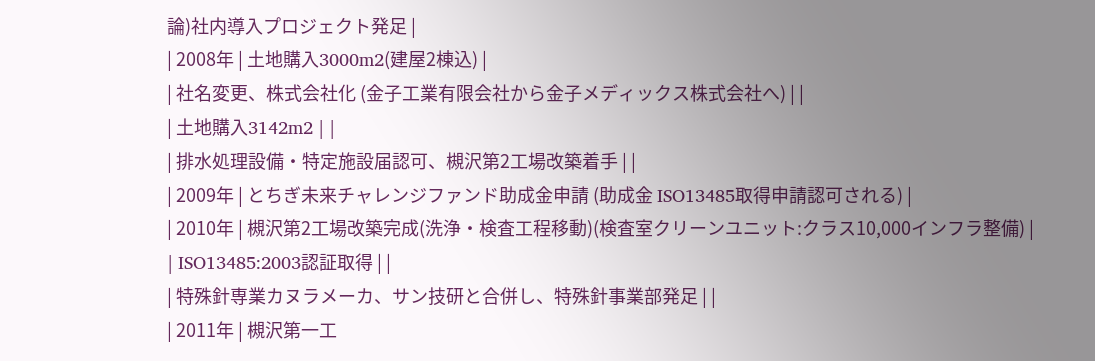論)社内導入プロジェクト発足 |
| 2008年 | 土地購入3000m2(建屋2棟込) |
| 社名変更、株式会社化 (金子工業有限会社から金子メディックス株式会社へ) | |
| 土地購入3142m2 | |
| 排水処理設備・特定施設届認可、槻沢第2工場改築着手 | |
| 2009年 | とちぎ未来チャレンジファンド助成金申請 (助成金 ISO13485取得申請認可される) |
| 2010年 | 槻沢第2工場改築完成(洗浄・検査工程移動)(検査室クリーンユニット:クラス10,000インフラ整備) |
| ISO13485:2003認証取得 | |
| 特殊針専業カヌラメーカ、サン技研と合併し、特殊針事業部発足 | |
| 2011年 | 槻沢第一工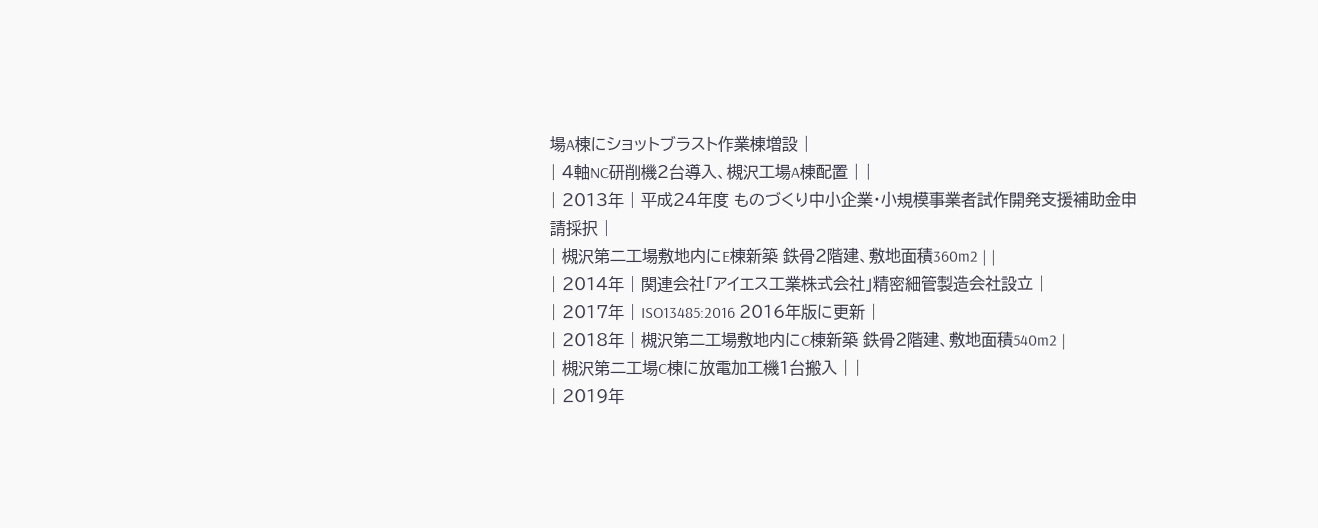場A棟にショットブラスト作業棟増設 |
| 4軸NC研削機2台導入、槻沢工場A棟配置 | |
| 2013年 | 平成24年度 ものづくり中小企業・小規模事業者試作開発支援補助金申請採択 |
| 槻沢第二工場敷地内にE棟新築 鉄骨2階建、敷地面積360m2 | |
| 2014年 | 関連会社「アイエス工業株式会社」精密細管製造会社設立 |
| 2017年 | ISO13485:2016 2016年版に更新 |
| 2018年 | 槻沢第二工場敷地内にC棟新築 鉄骨2階建、敷地面積540m2 |
| 槻沢第二工場C棟に放電加工機1台搬入 | |
| 2019年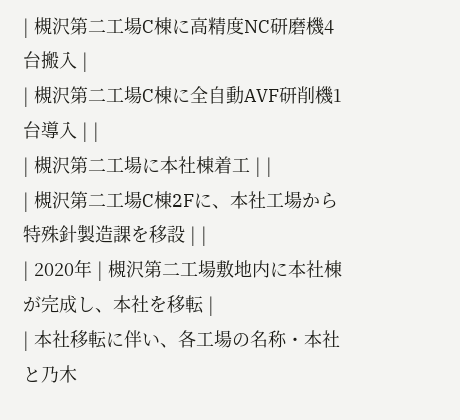| 槻沢第二工場C棟に高精度NC研磨機4台搬入 |
| 槻沢第二工場C棟に全自動AVF研削機1台導入 | |
| 槻沢第二工場に本社棟着工 | |
| 槻沢第二工場C棟2Fに、本社工場から特殊針製造課を移設 | |
| 2020年 | 槻沢第二工場敷地内に本社棟が完成し、本社を移転 |
| 本社移転に伴い、各工場の名称・本社と乃木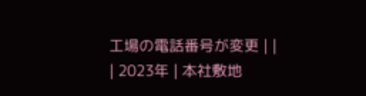工場の電話番号が変更 | |
| 2023年 | 本社敷地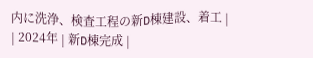内に洗浄、検査工程の新D棟建設、着工 |
| 2024年 | 新D棟完成 |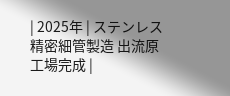| 2025年 | ステンレス精密細管製造 出流原工場完成 |